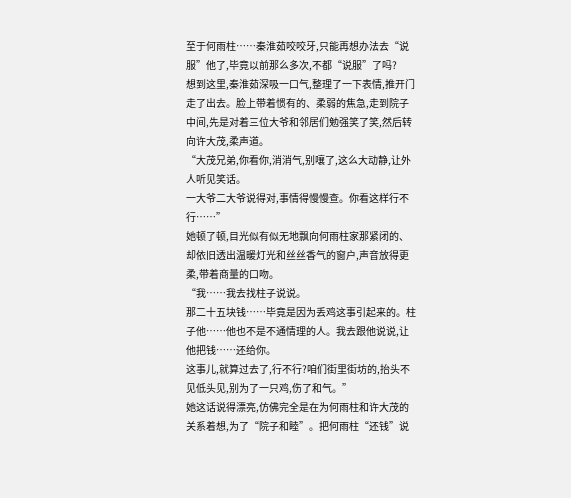至于何雨柱……秦淮茹咬咬牙,只能再想办法去“说服”他了,毕竟以前那么多次,不都“说服”了吗?
想到这里,秦淮茹深吸一口气,整理了一下表情,推开门走了出去。脸上带着惯有的、柔弱的焦急,走到院子中间,先是对着三位大爷和邻居们勉强笑了笑,然后转向许大茂,柔声道。
“大茂兄弟,你看你,消消气,别嚷了,这么大动静,让外人听见笑话。
一大爷二大爷说得对,事情得慢慢查。你看这样行不行……”
她顿了顿,目光似有似无地飘向何雨柱家那紧闭的、却依旧透出温暖灯光和丝丝香气的窗户,声音放得更柔,带着商量的口吻。
“我……我去找柱子说说。
那二十五块钱……毕竟是因为丢鸡这事引起来的。柱子他……他也不是不通情理的人。我去跟他说说,让他把钱……还给你。
这事儿,就算过去了,行不行?咱们街里街坊的,抬头不见低头见,别为了一只鸡,伤了和气。”
她这话说得漂亮,仿佛完全是在为何雨柱和许大茂的关系着想,为了“院子和睦”。把何雨柱“还钱”说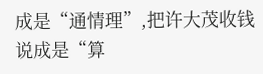成是“通情理”,把许大茂收钱说成是“算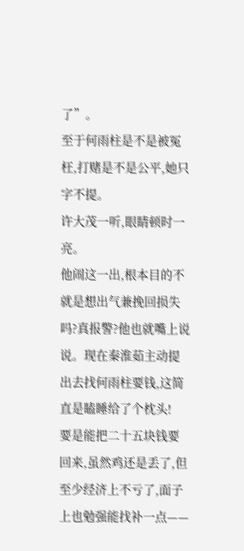了”。
至于何雨柱是不是被冤枉,打赌是不是公平,她只字不提。
许大茂一听,眼睛顿时一亮。
他闹这一出,根本目的不就是想出气兼挽回损失吗?真报警?他也就嘴上说说。现在秦淮茹主动提出去找何雨柱要钱,这简直是瞌睡给了个枕头!
要是能把二十五块钱要回来,虽然鸡还是丢了,但至少经济上不亏了,面子上也勉强能找补一点——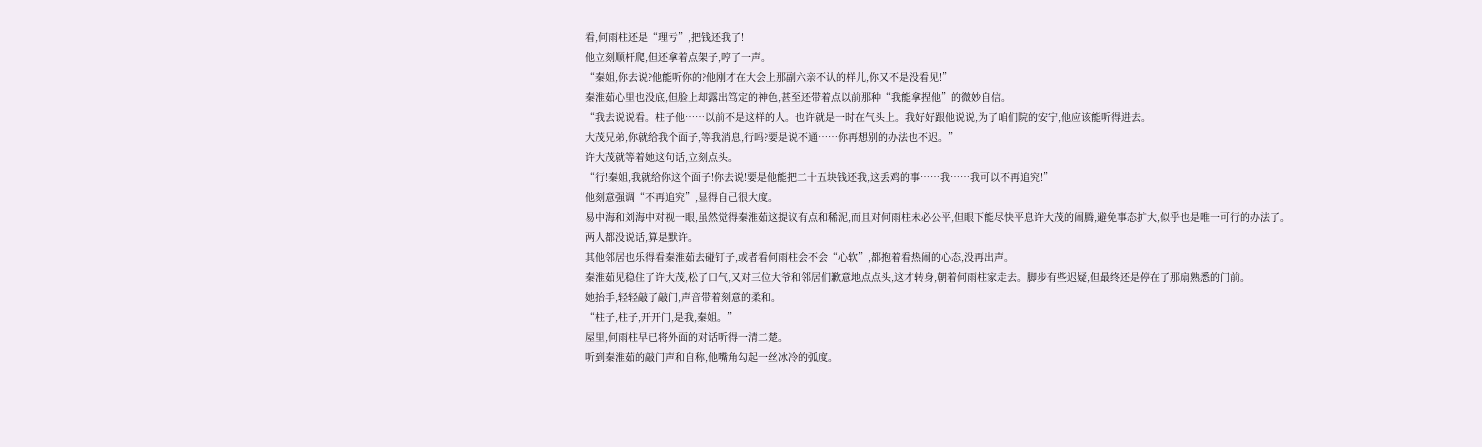看,何雨柱还是“理亏”,把钱还我了!
他立刻顺杆爬,但还拿着点架子,哼了一声。
“秦姐,你去说?他能听你的?他刚才在大会上那副六亲不认的样儿,你又不是没看见!”
秦淮茹心里也没底,但脸上却露出笃定的神色,甚至还带着点以前那种“我能拿捏他”的微妙自信。
“我去说说看。柱子他……以前不是这样的人。也许就是一时在气头上。我好好跟他说说,为了咱们院的安宁,他应该能听得进去。
大茂兄弟,你就给我个面子,等我消息,行吗?要是说不通……你再想别的办法也不迟。”
许大茂就等着她这句话,立刻点头。
“行!秦姐,我就给你这个面子!你去说!要是他能把二十五块钱还我,这丢鸡的事……我……我可以不再追究!”
他刻意强调“不再追究”,显得自己很大度。
易中海和刘海中对视一眼,虽然觉得秦淮茹这提议有点和稀泥,而且对何雨柱未必公平,但眼下能尽快平息许大茂的闹腾,避免事态扩大,似乎也是唯一可行的办法了。
两人都没说话,算是默许。
其他邻居也乐得看秦淮茹去碰钉子,或者看何雨柱会不会“心软”,都抱着看热闹的心态,没再出声。
秦淮茹见稳住了许大茂,松了口气,又对三位大爷和邻居们歉意地点点头,这才转身,朝着何雨柱家走去。脚步有些迟疑,但最终还是停在了那扇熟悉的门前。
她抬手,轻轻敲了敲门,声音带着刻意的柔和。
“柱子,柱子,开开门,是我,秦姐。”
屋里,何雨柱早已将外面的对话听得一清二楚。
听到秦淮茹的敲门声和自称,他嘴角勾起一丝冰冷的弧度。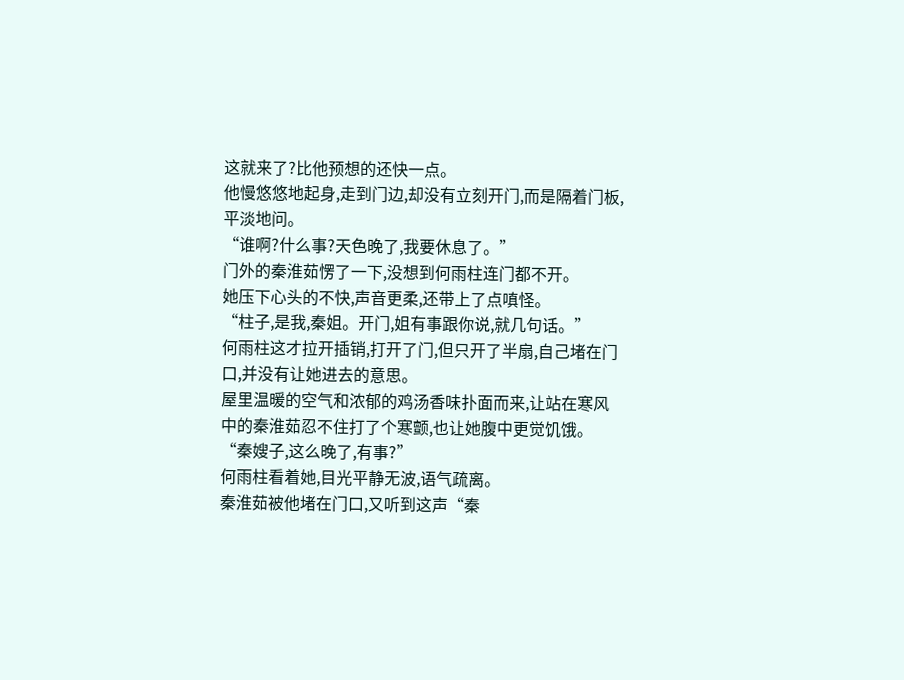这就来了?比他预想的还快一点。
他慢悠悠地起身,走到门边,却没有立刻开门,而是隔着门板,平淡地问。
“谁啊?什么事?天色晚了,我要休息了。”
门外的秦淮茹愣了一下,没想到何雨柱连门都不开。
她压下心头的不快,声音更柔,还带上了点嗔怪。
“柱子,是我,秦姐。开门,姐有事跟你说,就几句话。”
何雨柱这才拉开插销,打开了门,但只开了半扇,自己堵在门口,并没有让她进去的意思。
屋里温暖的空气和浓郁的鸡汤香味扑面而来,让站在寒风中的秦淮茹忍不住打了个寒颤,也让她腹中更觉饥饿。
“秦嫂子,这么晚了,有事?”
何雨柱看着她,目光平静无波,语气疏离。
秦淮茹被他堵在门口,又听到这声“秦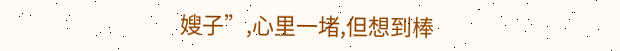嫂子”,心里一堵,但想到棒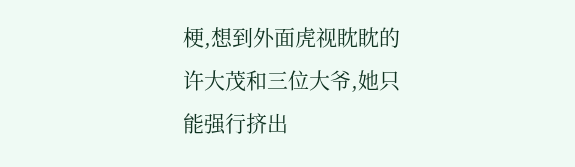梗,想到外面虎视眈眈的许大茂和三位大爷,她只能强行挤出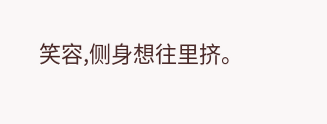笑容,侧身想往里挤。